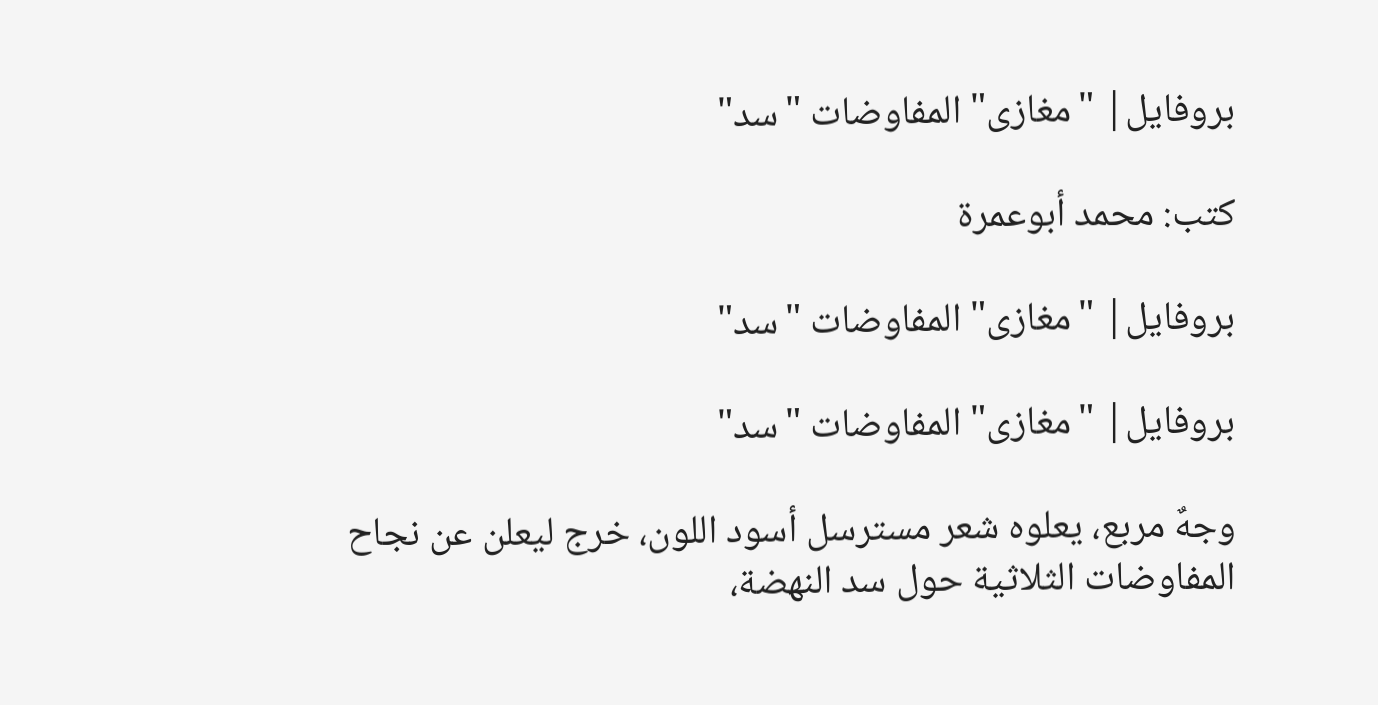بروفايل| "مغازى" المفاوضات "سد"

كتب: محمد أبوعمرة

بروفايل| "مغازى" المفاوضات "سد"

بروفايل| "مغازى" المفاوضات "سد"

وجهٌ مربع، يعلوه شعر مسترسل أسود اللون، خرج ليعلن عن نجاح المفاوضات الثلاثية حول سد النهضة،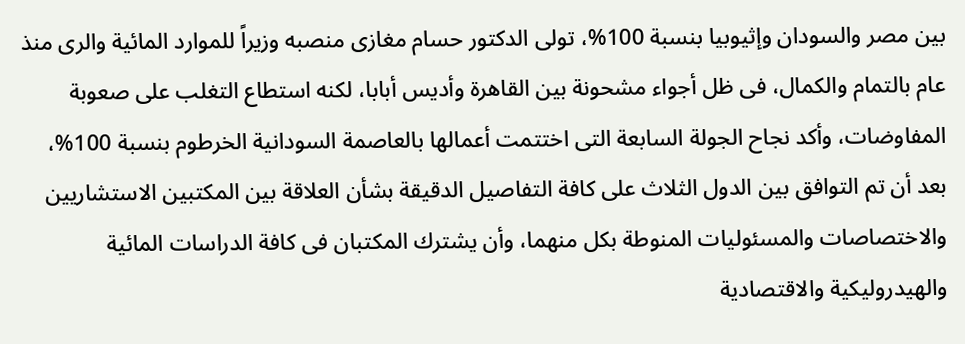بين مصر والسودان وإثيوبيا بنسبة 100%، تولى الدكتور حسام مغازى منصبه وزيراً للموارد المائية والرى منذ عام بالتمام والكمال، فى ظل أجواء مشحونة بين القاهرة وأديس أبابا، لكنه استطاع التغلب على صعوبة المفاوضات، وأكد نجاح الجولة السابعة التى اختتمت أعمالها بالعاصمة السودانية الخرطوم بنسبة 100%، بعد أن تم التوافق بين الدول الثلاث على كافة التفاصيل الدقيقة بشأن العلاقة بين المكتبين الاستشاريين والاختصاصات والمسئوليات المنوطة بكل منهما، وأن يشترك المكتبان فى كافة الدراسات المائية والهيدروليكية والاقتصادية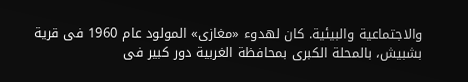والاجتماعية والبيئية. كان لهدوء «مغازى» المولود عام 1960 فى قرية بشبيش، بالمحلة الكبرى بمحافظة الغربية دور كبير فى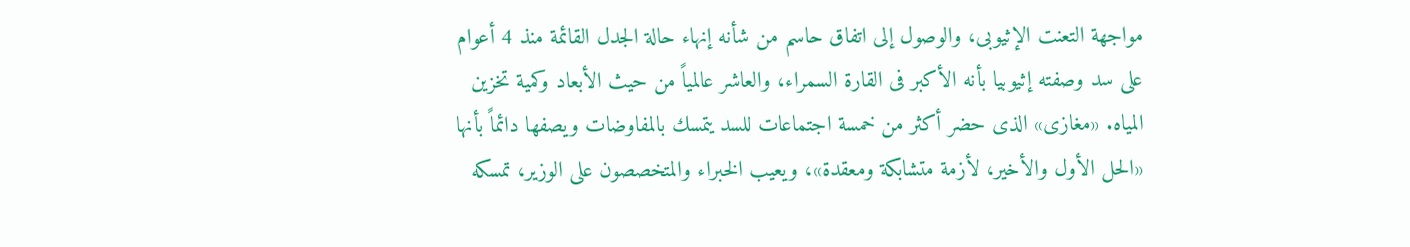مواجهة التعنت الإثيوبى، والوصول إلى اتفاق حاسم من شأنه إنهاء حالة الجدل القائمة منذ 4 أعوام على سد وصفته إثيوبيا بأنه الأكبر فى القارة السمراء، والعاشر عالمياً من حيث الأبعاد وكمية تخزين المياه. «مغازى» الذى حضر أكثر من خمسة اجتماعات للسد يتمسك بالمفاوضات ويصفها دائماً بأنها «الحل الأول والأخير، لأزمة متشابكة ومعقدة»، ويعيب الخبراء والمتخصصون على الوزير، تمسكه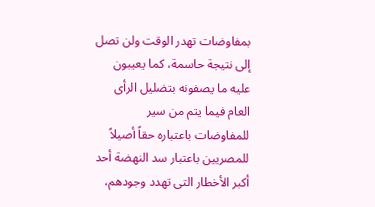بمفاوضات تهدر الوقت ولن تصل إلى نتيجة حاسمة، كما يعيبون عليه ما يصفونه بتضليل الرأى العام فيما يتم من سير للمفاوضات باعتباره حقاً أصيلاً للمصريين باعتبار سد النهضة أحد أكبر الأخطار التى تهدد وجودهم،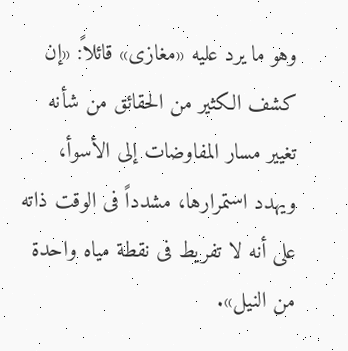وهو ما يرد عليه «مغازى» قائلاً: «إن كشف الكثير من الحقائق من شأنه تغيير مسار المفاوضات إلى الأسوأ، ويهدد استمرارها، مشدداً فى الوقت ذاته على أنه لا تفريط فى نقطة مياه واحدة من النيل».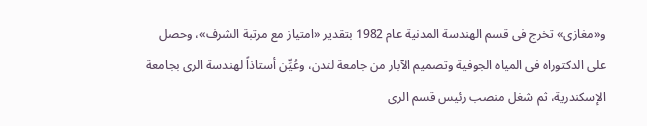و«مغازى» تخرج فى قسم الهندسة المدنية عام 1982 بتقدير «امتياز مع مرتبة الشرف»، وحصل على الدكتوراه فى المياه الجوفية وتصميم الآبار من جامعة لندن، وعُيِّن أستاذاً لهندسة الرى بجامعة الإسكندرية، ثم شغل منصب رئيس قسم الرى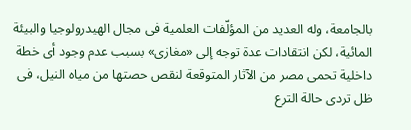بالجامعة، وله العديد من المؤلّفات العلمية فى مجال الهيدرولوجيا والبيئة المائية، لكن انتقادات عدة توجه إلى «مغازى» بسبب عدم وجود أى خطة داخلية تحمى مصر من الآثار المتوقعة لنقص حصتها من مياه النيل، فى ظل تردى حالة الترع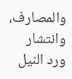والمصارف، وانتشار ورد النيل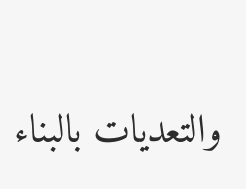والتعديات بالبناء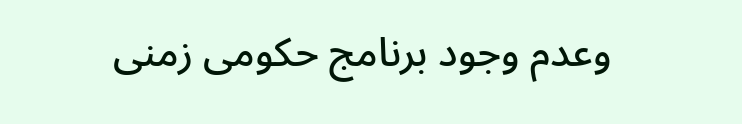وعدم وجود برنامج حكومى زمنى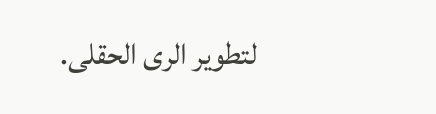لتطوير الرى الحقلى.